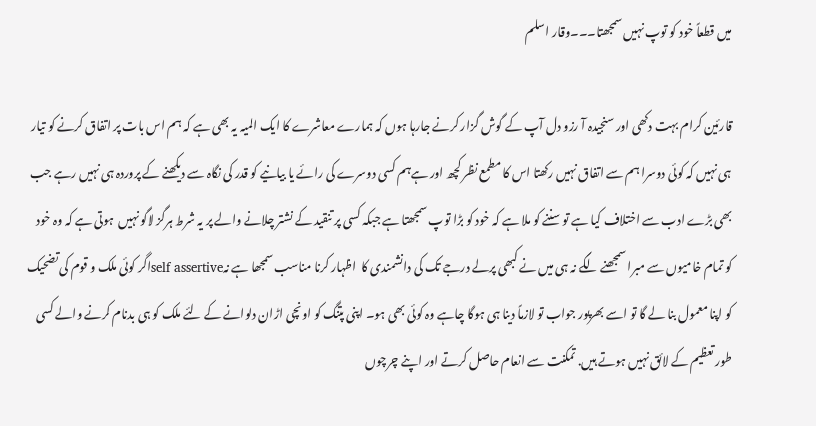میں قطعاً خود کو توپ نہیں سمجھتا۔۔۔وقار اسلم

قارئین کرام بہت دکھی اور سنجیدہ آ رزو دل آپ کے گوش گزار کرنے جارہا ہوں کہ ہمارے معاشرے کا ایک المیہ یہ بھی ہے کہ ہم اس بات پر اتفاق کرنے کو تیار ہی نہیں کہ کوئی دوسرا ہم سے اتفاق نہیں رکھتا اس کا مطمع نظر کچھ اور ہےہم کسی دوسرے کی رائے یا بیانیے کو قدر کی نگاہ سے دیکھنے کے پروردہ ہی نہیں رہے جب بھی بڑے ادب سے اختلاف کیا ہے تو سننے کو ملا ہے کہ خود کو بڑا توپ سمجھتا ہے جبکہ کسی پر تنقید کے نشتر چلانے والے پر یہ شرط ہرگز لاگو نہیں  ہوتی ہے کہ وہ خود کو تمام خامیوں سے مبرا سمجھنے لگے نہ ہی میں نے کبھی پرلے درجے تک کی دانشمندی کا  اظہار کرنا مناسب سمجھا ہے نہself assertiveاگر کوئی ملک و قوم کی تضحیک کو اپنا معمول بنا لے گا تو اسے بھرپور جواب تو لازماً دینا ہی ہوگا چاہے وہ کوئی بھی ہو۔ اپنی پتنگ کو اونچی اڑان دلوانے کے لئے ملک کو ہی بدنام کرنے والے کسی طور تعظیم کے لائق نہیں ہوتے ہیں. تمکنت سے انعام حاصل کرتے اور اپنے چرچوں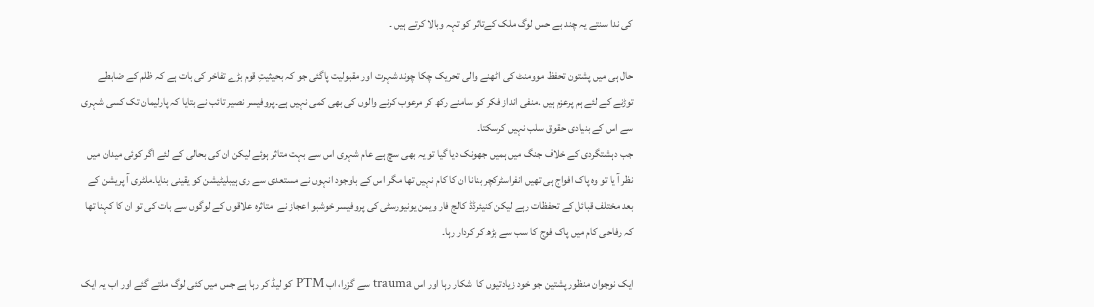کی ندا سنتے یہ چند بے حس لوگ ملک کےتاثر کو تہہ وبالا کرتے ہیں ۔

حال ہی میں پشتون تحفظ موومنٹ کی اٹھنے والی تحریک چکا چوند شہرت اور مقبولیت پاگئی جو کہ بحیثیتِ قوم بڑے تفاخر کی بات ہے کہ ظلم کے ضابطے توڑنے کے لئے ہم پرعزم ہیں .منفی انداز فکر کو سامنے رکھ کر مرعوب کرنے والوں کی بھی کمی نہیں ہے۔پروفیسر نصیر تائب نے بتایا کہ پارلیمان تک کسی شہری سے اس کے بنیادی حقوق سلب نہیں کرسکتا۔
جب دہشتگردی کے خلاف جنگ میں ہمیں جھونک دیا گیا تو یہ بھی سچ ہے عام شہری اس سے بہت متاثر ہوئے لیکن ان کی بحالی کے لئے اگر کوئی میدان میں نظر آ یا تو وہ پاک افواج ہی تھیں انفراسٹرکچر بنانا ان کا کام نہیں تھا مگر اس کے باوجود انہوں نے مستعدی سے ری ہیبلیٹیشن کو یقینی بنایا۔ملٹری آ پریشن کے بعد مختلف قبائل کے تحفظات رہے لیکن کنیئرڈڈ کالج فار ویمن یونیورسٹی کی پروفیسر خوشبو اعجاز نے  متاثرہ علاقوں کے لوگوں سے بات کی تو ان کا کہنا تھا کہ رفاحی کام میں پاک فوج کا سب سے بڑھ کر کردار رہا۔

ایک نوجوان منظور پشتین جو خود زیادتیوں کا  شکار رہا اور اس trauma سے گزرا، اب PTM کو لیڈ کر رہا ہے جس میں کئی لوگ ملتے گئے اور اب یہ ایک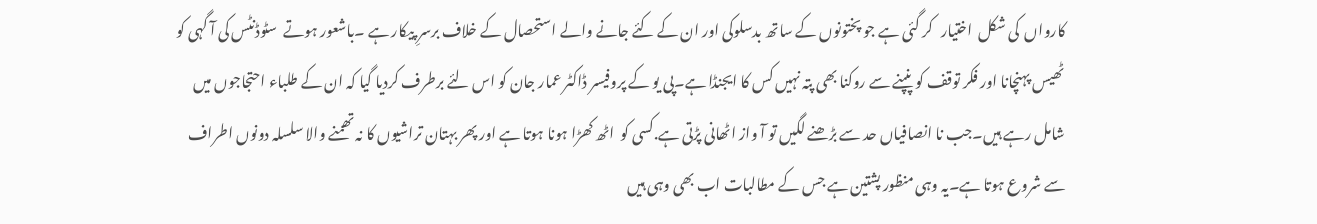کارواں  کی شکل  اختیار   کر گئی ہے جو پختونوں کے ساتھ بدسلوکی اور ان کے کئے جانے والے استحصال کے خلاف برسرِ پیکار ہے ۔باشعور ہوتے  سٹوڈنٹس کی آ گہی کو ٹھیس پہنچانا اور فکر توقف کو پنپنے سے روکنا بھی پتہ نہیں کس کا ایجنڈا ہے۔پی یو کے پروفیسر ڈاکٹر عمار جان کو اس لئے برطرف کردیا گیا کہ ان کے طلباء احتجاجوں میں شامل رہے ہیں۔جب نا انصافیاں حد سے بڑھنے لگیں تو آ واز اٹھانی پڑتی ہے.کسی کو  اٹھ کھڑا ہونا ہوتا ہے اور پھر بہتان تراشیوں کا نہ تھمنے والا سلسلہ دونوں اطراف سے شروع ہوتا ہے۔یہ وہی منظور پشتین ہے جس کے مطالبات اب بھی وہی ہیں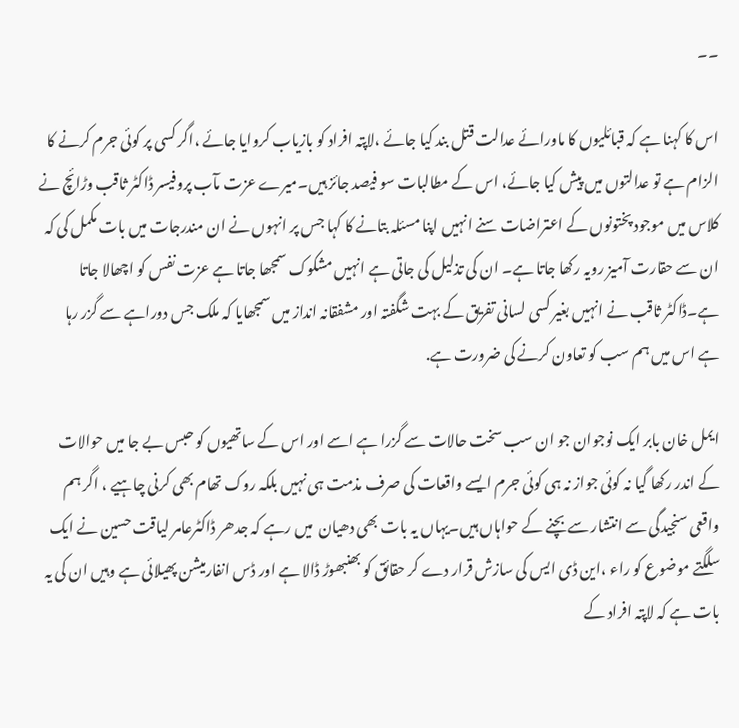۔۔

اس کا کہنا ہے کہ قبائلیوں کا ماورائے عدالت قتل بند کیا جائے ،لاپتہ افراد کو بازیاب کروایا جائے ،اگر کسی پر کوئی جرم کرنے کا الزام ہے تو عدالتوں میں پیش کیا جائے، اس کے مطالبات سو فیصد جائز ہیں۔میرے عزت مآب پروفیسر ڈاکٹر ثاقب وڑائچ نے کلاس میں موجود پختونوں کے اعتراضات سنے انہیں اپنا مسئلہ بتانے کا کہا جس پر انہوں نے ان مندرجات میں بات مکمل کی کہ ان سے حقارت آمیز رویہ رکھا جاتا ہے۔ ان کی تذلیل کی جاتی ہے انہیں مشکوک سمجھا جاتا ہے عزت نفس کو اچھالا جاتا ہے۔ڈاکٹر ثاقب نے انہیں بغیر کسی لسانی تفریق کے بہت شگفتہ اور مشفقانہ انداز میں سمجھایا کہ ملک جس دوراہے سے گزر رہا ہے اس میں ہم سب کو تعاون کرنے کی ضرورت ہے.

ایمل خان بابر ایک نوجوان جو ان سب سخت حالات سے گزرا ہے اسے اور اس کے ساتھیوں کو حبس بے جا میں حوالات کے اندر رکھا گیا نہ کوئی جواز نہ ہی کوئی جرم ایسے واقعات کی صرف مذمت ہی نہیں بلکہ روک تھام بھی کرنی چاہیے ، اگر ہم واقعی سنجیدگی سے انتشار سے بچنے کے حواہاں ہیں۔یہاں یہ بات بھی دھیان  میں رہے کہ جدھر ڈاکٹرعامر لیاقت حسین نے ایک سلگتے موضوع کو راء ،این ڈی ایس کی سازش قرار دے کر حقائق کو بھنبھوڑ ڈالا ہے اور ڈس انفارمیشن پھیلائی ہے وہیں ان کی یہ بات ہے کہ لاپتہ افراد کے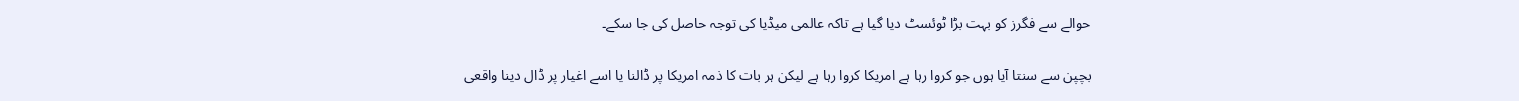حوالے سے فگرز کو بہت بڑا ٹوئسٹ دیا گیا ہے تاکہ عالمی میڈیا کی توجہ حاصل کی جا سکے۔

بچپن سے سنتا آیا ہوں جو کروا رہا ہے امریکا کروا رہا ہے لیکن ہر بات کا ذمہ امریکا پر ڈالنا یا اسے اغیار پر ڈال دینا واقعی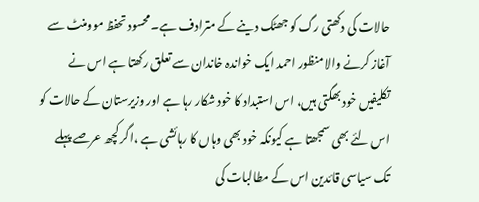حالات کی دکھتی رگ کو جھٹک دینے کے مترادف ہے۔محسود تحفظ موومنٹ سے آغاز کرنے والا منظور احمد ایک خواندہ خاندان سے تعلق رکھتا ہے اس نے تکلیفیں خود بھگتی ہیں، اس استبداد کا خود شکار رہا ہے اور وزیرستان کے حالات کو اس لئے بھی سمجھتا ہے کیونکہ خود بھی وہاں کا رہائشی ہے ،اگر کچھ عرصے پہلے تک سیاسی قائدین اس کے مطالبات کی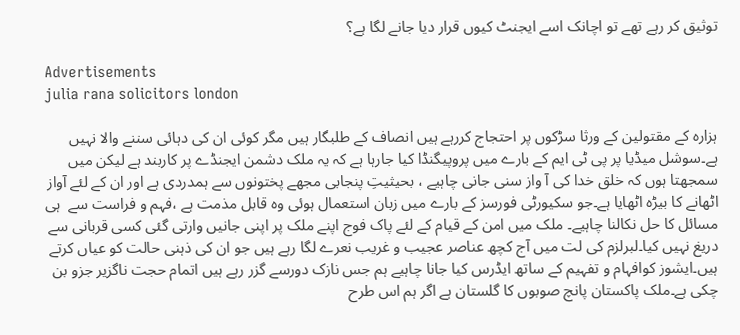توثیق کر رہے تھے تو اچانک اسے ایجنٹ کیوں قرار دیا جانے لگا ہے؟

Advertisements
julia rana solicitors london

ہزارہ کے مقتولین کے ورثا سڑکوں پر احتجاج کررہے ہیں انصاف کے طلبگار ہیں مگر کوئی ان کی دہائی سننے والا نہیں ہے۔سوشل میڈیا پر پی ٹی ایم کے بارے میں پروپیگنڈا کیا جارہا ہے کہ یہ ملک دشمن ایجنڈے پر کاربند ہے لیکن میں سمجھتا ہوں کہ خلق خدا کی آ واز سنی جانی چاہیے ، بحیثیتِ پنجابی مجھے پختونوں سے ہمدردی ہے اور ان کے لئے آواز اٹھانے کا بیڑہ اٹھایا ہے۔جو سکیورٹی فورسز کے بارے میں زبان استعمال ہوئی وہ قابل مذمت ہے ،فہم و فراست سے  ہی مسائل کا حل نکالنا چاہیے۔ ملک میں امن کے قیام کے لئے پاک فوج اپنے ملک پر اپنی جانیں وارتی گئی کسی قربانی سے دریغ نہیں کیا۔لبرلزم کی لت میں آج کچھ عناصر عجیب و غریب نعرے لگا رہے ہیں جو ان کی ذہنی حالت کو عیاں کرتے ہیں۔ایشوز کوافہام و تفہیم کے ساتھ ایڈرس کیا جانا چاہیے ہم جس نازک دورسے گزر رہے ہیں اتمام حجت ناگزیر جزو بن چکی ہے۔ملک پاکستان پانچ صوبوں کا گلستان ہے اگر ہم اس طرح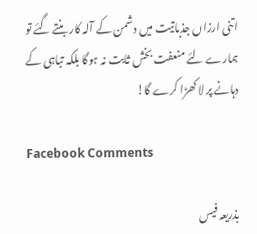اتنی ارزاں جذباتیت میں دشمن کے آلہ کار بنتے گئے تو ہمارے لئے منعفت بخش ثابت نہ ہوگا بلکہ تباہی کے دہانے پر لا کھڑا کرے گا!

Facebook Comments

بذریعہ فیس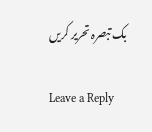بک تبصرہ تحریر کریں

Leave a Reply